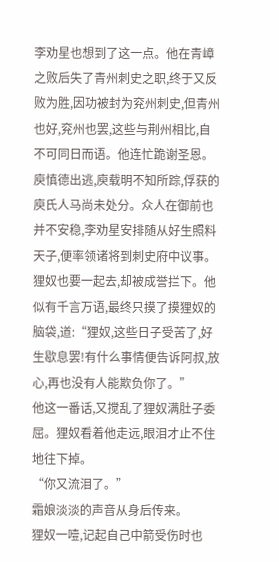李劝星也想到了这一点。他在青嶂之败后失了青州刺史之职,终于又反败为胜,因功被封为兖州刺史,但青州也好,兖州也罢,这些与荆州相比,自不可同日而语。他连忙跪谢圣恩。
庾慎德出逃,庾载明不知所踪,俘获的庾氏人马尚未处分。众人在御前也并不安稳,李劝星安排随从好生照料天子,便率领诸将到刺史府中议事。
狸奴也要一起去,却被成誉拦下。他似有千言万语,最终只摸了摸狸奴的脑袋,道:“狸奴,这些日子受苦了,好生歇息罢!有什么事情便告诉阿叔,放心,再也没有人能欺负你了。”
他这一番话,又搅乱了狸奴满肚子委屈。狸奴看着他走远,眼泪才止不住地往下掉。
“你又流泪了。”
霜娘淡淡的声音从身后传来。
狸奴一噎,记起自己中箭受伤时也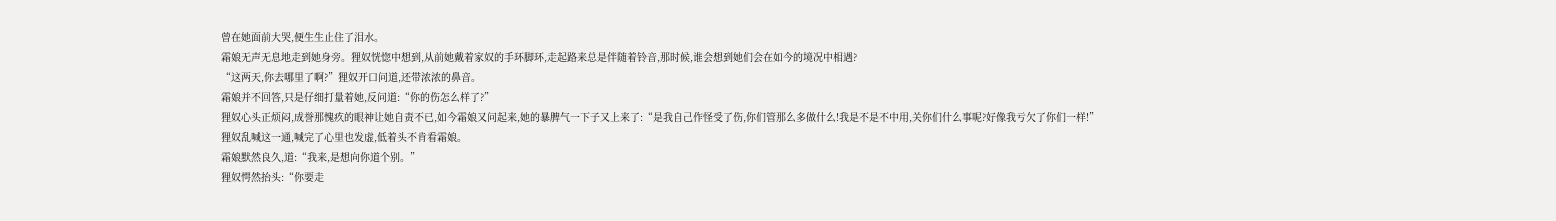曾在她面前大哭,便生生止住了泪水。
霜娘无声无息地走到她身旁。狸奴恍惚中想到,从前她戴着家奴的手环脚环,走起路来总是伴随着铃音,那时候,谁会想到她们会在如今的境况中相遇?
“这两天,你去哪里了啊?”狸奴开口问道,还带浓浓的鼻音。
霜娘并不回答,只是仔细打量着她,反问道:“你的伤怎么样了?”
狸奴心头正烦闷,成誉那愧疚的眼神让她自责不已,如今霜娘又问起来,她的暴脾气一下子又上来了:“是我自己作怪受了伤,你们管那么多做什么!我是不是不中用,关你们什么事呢?好像我亏欠了你们一样!”
狸奴乱喊这一通,喊完了心里也发虚,低着头不肯看霜娘。
霜娘默然良久,道:“我来,是想向你道个别。”
狸奴愕然抬头:“你要走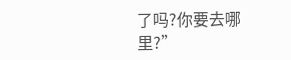了吗?你要去哪里?”